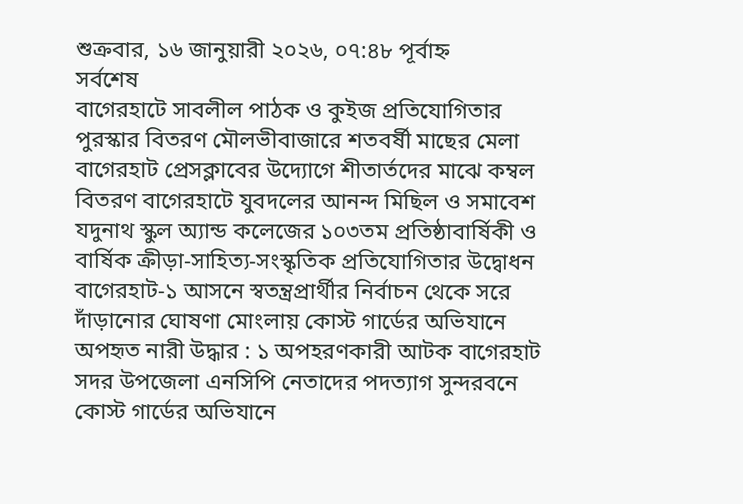শুক্রবার, ১৬ জানুয়ারী ২০২৬, ০৭:৪৮ পূর্বাহ্ন
সর্বশেষ
বাগেরহাটে সাবলীল পাঠক ও কুইজ প্রতিযোগিতার পুরস্কার বিতরণ মৌলভীবাজারে শতবর্ষী মাছের মেলা বাগেরহাট প্রেসক্লাবের উদ্যোগে শীতার্তদের মাঝে কম্বল বিতরণ বাগেরহাটে যুবদলের আনন্দ মিছিল ও সমাবেশ যদুনাথ স্কুল অ্যান্ড কলেজের ১০৩তম প্রতিষ্ঠাবার্ষিকী ও বার্ষিক ক্রীড়া-সাহিত্য-সংস্কৃতিক প্রতিযোগিতার উদ্বোধন বাগেরহাট-১ আসনে স্বতন্ত্রপ্রার্থীর নির্বাচন থেকে সরে দাঁড়ানোর ঘোষণা মোংলায় কোস্ট গার্ডের অভিযানে অপহৃত নারী উদ্ধার : ১ অপহরণকারী আটক বাগেরহাট সদর উপজেলা এনসিপি নেতাদের পদত্যাগ সুন্দরবনে কোস্ট গার্ডের অভিযানে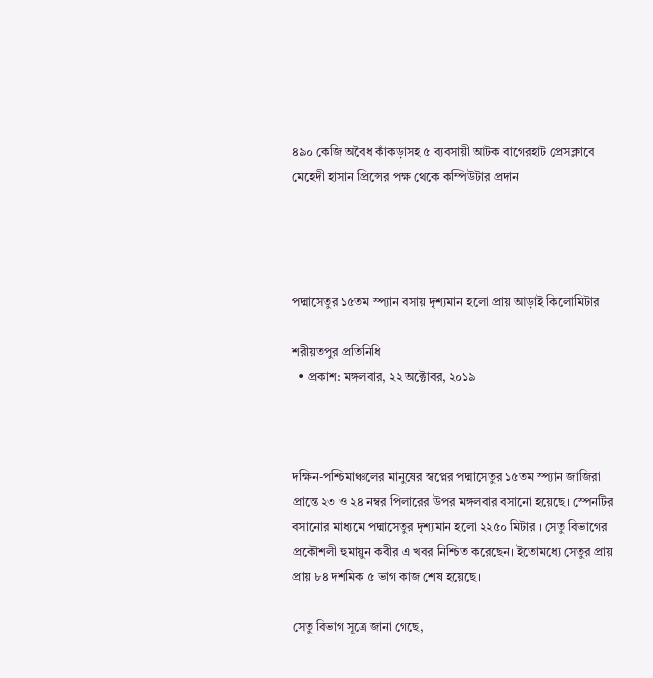৪৯০ কেজি অবৈধ কাঁকড়াসহ ৫ ব্যবসায়ী আটক বাগেরহাট প্রেসক্লাবে মেহেদী হাসান প্রিন্সের পক্ষ থেকে কম্পিউটার প্রদান




পদ্মাসেতুর ১৫তম স্প্যান বসায় দৃশ্যমান হলো প্রায় আড়াই কিলোমিটার

শরীয়তপুর প্রতিনিধি
  • প্রকাশ: মঙ্গলবার, ২২ অক্টোবর, ২০১৯



দক্ষিন-পশ্চিমাঞ্চলের মানুষের স্বপ্নের পদ্মাসেতুর ১৫তম স্প্যান জাজিরা প্রান্তে ২৩ ও ২৪ নম্বর পিলারের উপর মঙ্গলবার বসানো হয়েছে। স্পেনটির বসানোর মাধ্যমে পদ্মাসেতুর দৃশ্যমান হলো ২২৫০ মিটার । সেতু বিভাগের প্রকৌশলী হুমায়ুন কবীর এ খবর নিশ্চিত করেছেন। ইতোমধ্যে সেতুর প্রায় প্রায় ৮৪ দশমিক ৫ ভাগ কাজ শেষ হয়েছে।

সেতু বিভাগ সূত্রে জানা গেছে,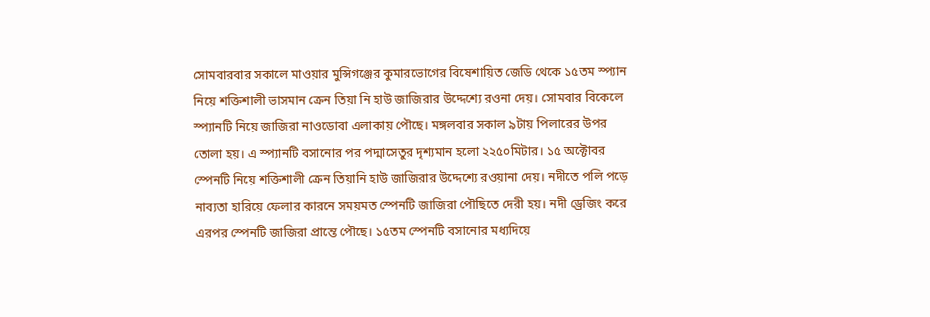সোমবারবার সকালে মাওয়ার মুন্সিগঞ্জের কুমারভোগের বিষেশায়িত জেডি থেকে ১৫তম স্প্যান নিয়ে শক্তিশালী ভাসমান ক্রেন তিয়া নি হাউ জাজিরার উদ্দেশ্যে রওনা দেয়। সোমবার বিকেলে স্প্যানটি নিয়ে জাজিরা নাওডোবা এলাকায় পৌছে। মঙ্গলবার সকাল ৯টায় পিলারের উপর তোলা হয়। এ স্প্যানটি বসানোর পর পদ্মাসেতুর দৃশ্যমান হলো ২২৫০মিটার। ১৫ অক্টোবর স্পেনটি নিয়ে শক্তিশালী ক্রেন তিয়ানি হাউ জাজিরার উদ্দেশ্যে রওয়ানা দেয়। নদীতে পলি পড়ে নাব্যতা হারিয়ে ফেলার কারনে সময়মত স্পেনটি জাজিরা পৌছিতে দেরী হয়। নদী ড্রেজিং করে এরপর স্পেনটি জাজিরা প্রান্তে পৌছে। ১৫তম স্পেনটি বসানোর মধ্যদিয়ে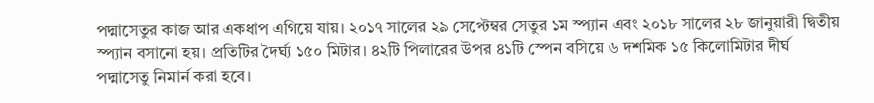পদ্মাসেতুর কাজ আর একধাপ এগিয়ে যায়। ২০১৭ সালের ২৯ সেপ্টেম্বর সেতুর ১ম স্প্যান এবং ২০১৮ সালের ২৮ জানুয়ারী দ্বিতীয় স্প্যান বসানো হয়। প্রতিটির দৈর্ঘ্য ১৫০ মিটার। ৪২টি পিলারের উপর ৪১টি স্পেন বসিয়ে ৬ দশমিক ১৫ কিলোমিটার দীর্ঘ পদ্মাসেতু নিমার্ন করা হবে।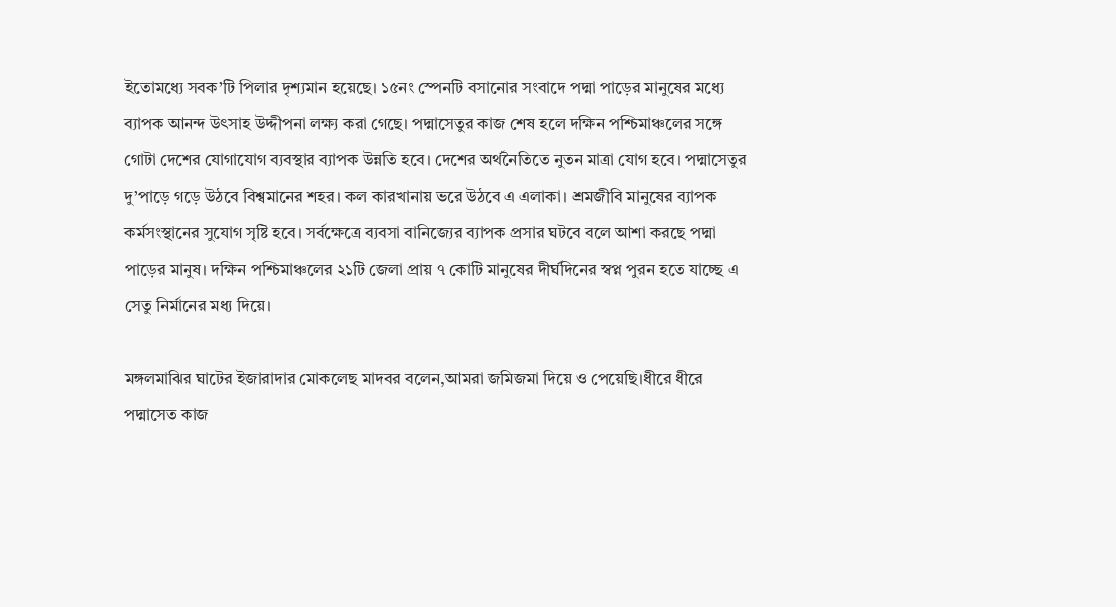ইতোমধ্যে সবক’টি পিলার দৃশ্যমান হয়েছে। ১৫নং স্পেনটি বসানোর সংবাদে পদ্মা পাড়ের মানুষের মধ্যে ব্যাপক আনন্দ উৎসাহ উদ্দীপনা লক্ষ্য করা গেছে। পদ্মাসেতুর কাজ শেষ হলে দক্ষিন পশ্চিমাঞ্চলের সঙ্গে গোটা দেশের যোগাযোগ ব্যবস্থার ব্যাপক উন্নতি হবে। দেশের অর্থনৈতিতে নুতন মাত্রা যোগ হবে। পদ্মাসেতুর দু’পাড়ে গড়ে উঠবে বিশ্বমানের শহর। কল কারখানায় ভরে উঠবে এ এলাকা। শ্রমজীবি মানুষের ব্যাপক কর্মসংস্থানের সুযোগ সৃষ্টি হবে। সর্বক্ষেত্রে ব্যবসা বানিজ্যের ব্যাপক প্রসার ঘটবে বলে আশা করছে পদ্মা পাড়ের মানুষ। দক্ষিন পশ্চিমাঞ্চলের ২১টি জেলা প্রায় ৭ কোটি মানুষের দীর্ঘদিনের স্বপ্ন পুরন হতে যাচ্ছে এ সেতু নির্মানের মধ্য দিয়ে।

মঙ্গলমাঝির ঘাটের ইজারাদার মোকলেছ মাদবর বলেন,আমরা জমিজমা দিয়ে ও পেয়েছি।ধীরে ধীরে পদ্মাসেত কাজ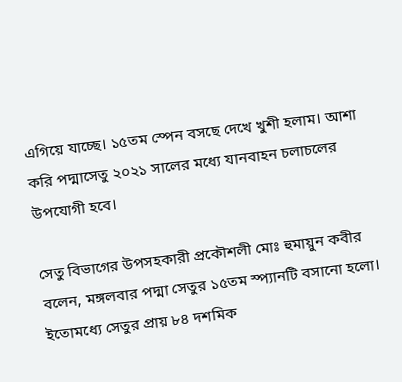এগিয়ে যাচ্ছে। ১৫তম স্পেন বসছে দেখে খুশী হলাম। আশা করি পদ্মাসেতু ২০২১ সালের মধ্যে যানবাহন চলাচলের উপযোগী হবে।

সেতু বিভাগের উপসহকারী প্রকৌশলী মোঃ হুমায়ুন কবীর বলেন, মঙ্গলবার পদ্মা সেতুর ১৫তম স্প্যানটি বসানো হলো। ইতোমধ্যে সেতুর প্রায় ৮৪ দশমিক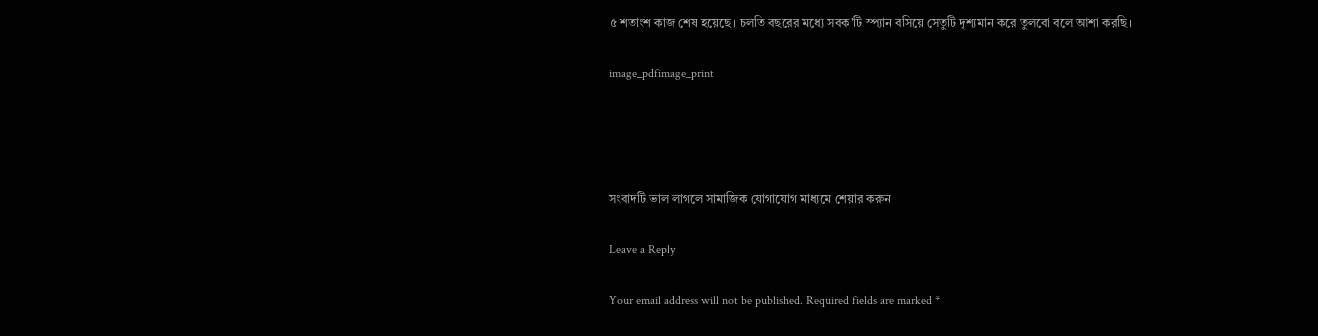৫ শতাংশ কাজ শেষ হয়েছে। চলতি বছরের মধ্যে সবক’টি স্প্যান বসিয়ে সেতুটি দৃশ্যমান করে তুলবো বলে আশা করছি।

image_pdfimage_print




সংবাদটি ভাল লাগলে সামাজিক যোগাযোগ মাধ্যমে শেয়ার করুন

Leave a Reply

Your email address will not be published. Required fields are marked *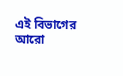এই বিভাগের আরো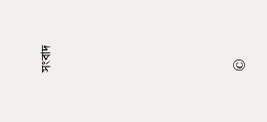সংবাদ










©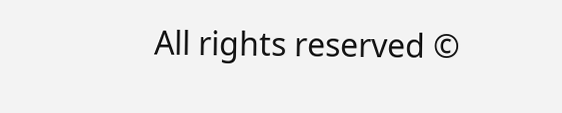All rights reserved ©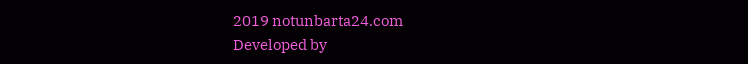2019 notunbarta24.com
Developed by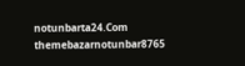notunbarta24.Com
themebazarnotunbar8765